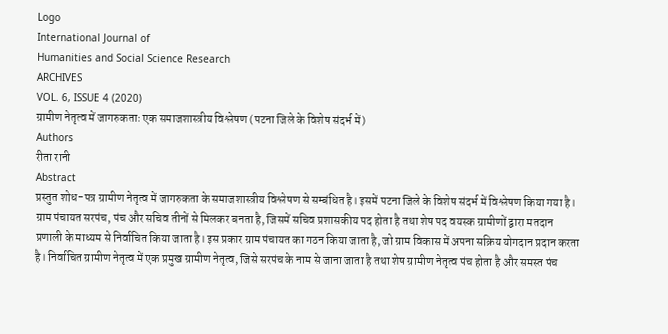Logo
International Journal of
Humanities and Social Science Research
ARCHIVES
VOL. 6, ISSUE 4 (2020)
ग्रामीण नेतृत्व में जागरुकताः एक समाजशास्त्रीय विश्लेषण (पटना जिले के विशेष संदर्भ में)
Authors
रीता रानी
Abstract
प्रस्तुत शोध-पत्र ग्रामीण नेतृत्व में जागरुकता के समाजशास्त्रीय विश्लेषण से सम्बंधित है। इसमें पटना जिले के विशेष संदर्भ में विश्लेषण किया गया है। ग्राम पंचायत सरपंच, पंच और सचिव तीनों से मिलकर बनता है, जिसमें सचिव प्रशासकीय पद होता है तथा शेष पद वयस्क ग्रामीणों द्वारा मतदान प्रणाली के माध्यम से निर्वाचित किया जाता है। इस प्रकार ग्राम पंचायत का गठन किया जाता है, जो ग्राम विकास में अपना सक्रिय योगदान प्रदान करता है। निर्वाचित ग्रामीण नेतृत्व में एक प्रमुख ग्रामीण नेतृत्व, जिसे सरपंच के नाम से जाना जाता है तथा शेष ग्रामीण नेतृत्व पंच होता है और समस्त पंच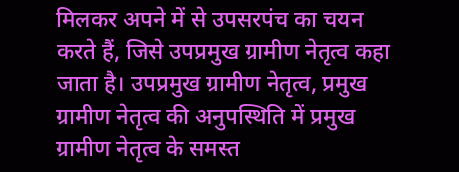मिलकर अपने में से उपसरपंच का चयन करते हैं, जिसे उपप्रमुख ग्रामीण नेतृत्व कहा जाता है। उपप्रमुख ग्रामीण नेतृत्व, प्रमुख ग्रामीण नेतृत्व की अनुपस्थिति में प्रमुख ग्रामीण नेतृत्व के समस्त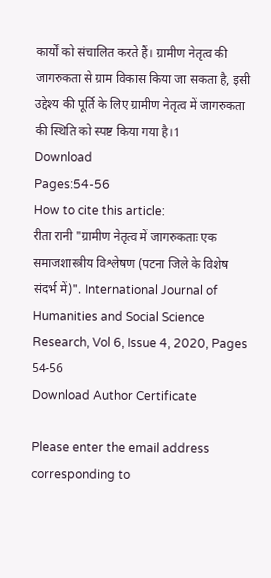कार्यों को संचालित करते हैं। ग्रामीण नेतृत्व की जागरुकता से ग्राम विकास किया जा सकता है, इसी उद्देश्य की पूर्ति के लिए ग्रामीण नेतृत्व में जागरुकता की स्थिति को स्पष्ट किया गया है।1
Download
Pages:54-56
How to cite this article:
रीता रानी "ग्रामीण नेतृत्व में जागरुकताः एक समाजशास्त्रीय विश्लेषण (पटना जिले के विशेष संदर्भ में)". International Journal of Humanities and Social Science Research, Vol 6, Issue 4, 2020, Pages 54-56
Download Author Certificate

Please enter the email address corresponding to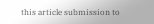this article submission to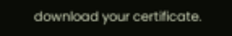download your certificate.